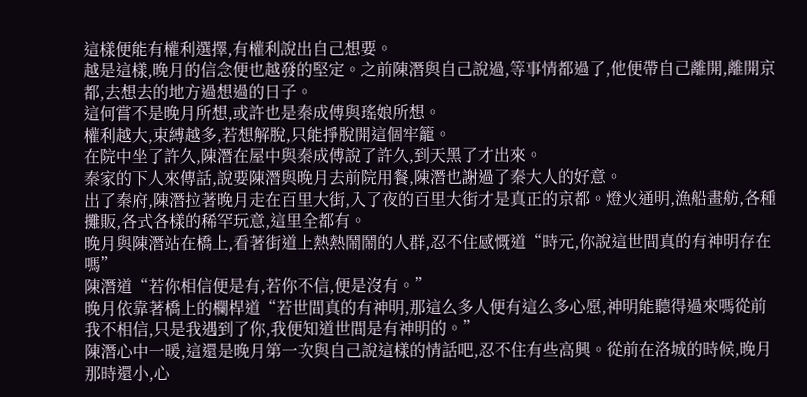這樣便能有權利選擇,有權利說出自己想要。
越是這樣,晚月的信念便也越發的堅定。之前陳潛與自己說過,等事情都過了,他便帶自己離開,離開京都,去想去的地方過想過的日子。
這何嘗不是晚月所想,或許也是秦成傅與瑤娘所想。
權利越大,束縛越多,若想解脫,只能掙脫開這個牢籠。
在院中坐了許久,陳潛在屋中與秦成傅說了許久,到天黑了才出來。
秦家的下人來傳話,說要陳潛與晚月去前院用餐,陳潛也謝過了秦大人的好意。
出了秦府,陳潛拉著晚月走在百里大街,入了夜的百里大街才是真正的京都。燈火通明,漁船畫舫,各種攤販,各式各樣的稀罕玩意,這里全都有。
晚月與陳潛站在橋上,看著街道上熱熱鬧鬧的人群,忍不住感慨道“時元,你說這世間真的有神明存在嗎”
陳潛道“若你相信便是有,若你不信,便是沒有。”
晚月依靠著橋上的欄桿道“若世間真的有神明,那這么多人便有這么多心愿,神明能聽得過來嗎從前我不相信,只是我遇到了你,我便知道世間是有神明的。”
陳潛心中一暖,這還是晚月第一次與自己說這樣的情話吧,忍不住有些高興。從前在洛城的時候,晚月那時還小,心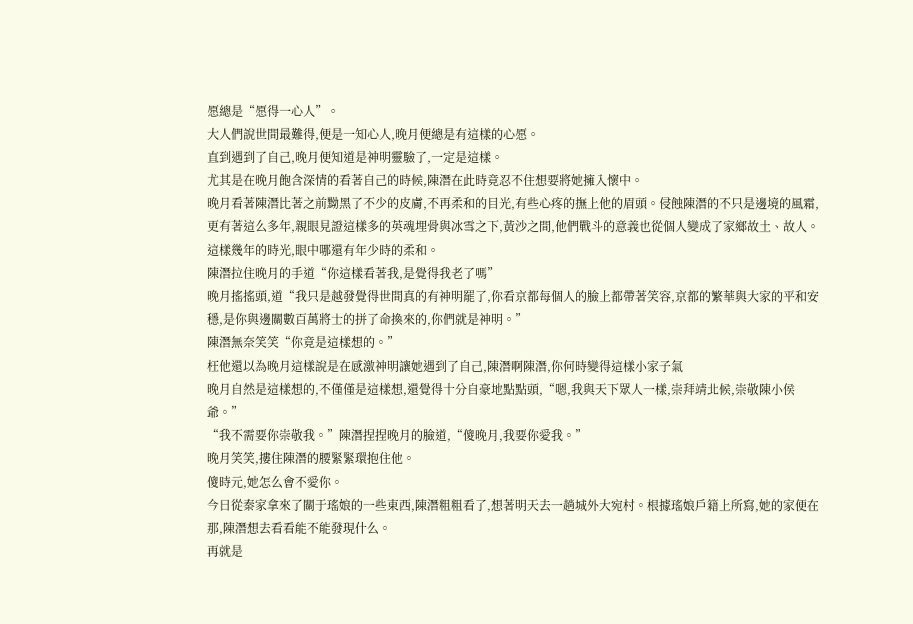愿總是“愿得一心人”。
大人們說世間最難得,便是一知心人,晚月便總是有這樣的心愿。
直到遇到了自己,晚月便知道是神明靈驗了,一定是這樣。
尤其是在晚月飽含深情的看著自己的時候,陳潛在此時竟忍不住想要將她擁入懷中。
晚月看著陳潛比著之前黝黑了不少的皮膚,不再柔和的目光,有些心疼的撫上他的眉頭。侵蝕陳潛的不只是邊境的風霜,更有著這么多年,親眼見證這樣多的英魂埋骨與冰雪之下,黃沙之間,他們戰斗的意義也從個人變成了家鄉故土、故人。
這樣幾年的時光,眼中哪還有年少時的柔和。
陳潛拉住晚月的手道“你這樣看著我,是覺得我老了嗎”
晚月搖搖頭,道“我只是越發覺得世間真的有神明罷了,你看京都每個人的臉上都帶著笑容,京都的繁華與大家的平和安穩,是你與邊關數百萬將士的拼了命換來的,你們就是神明。”
陳潛無奈笑笑“你竟是這樣想的。”
枉他還以為晚月這樣說是在感激神明讓她遇到了自己,陳潛啊陳潛,你何時變得這樣小家子氣
晚月自然是這樣想的,不僅僅是這樣想,還覺得十分自豪地點點頭,“嗯,我與天下眾人一樣,崇拜靖北候,崇敬陳小侯爺。”
“我不需要你崇敬我。”陳潛捏捏晚月的臉道,“傻晚月,我要你愛我。”
晚月笑笑,摟住陳潛的腰緊緊環抱住他。
傻時元,她怎么會不愛你。
今日從秦家拿來了關于瑤娘的一些東西,陳潛粗粗看了,想著明天去一趟城外大宛村。根據瑤娘戶籍上所寫,她的家便在那,陳潛想去看看能不能發現什么。
再就是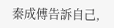秦成傅告訴自己,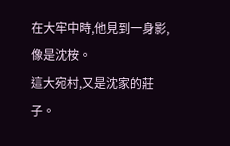在大牢中時,他見到一身影,像是沈桉。
這大宛村,又是沈家的莊子。